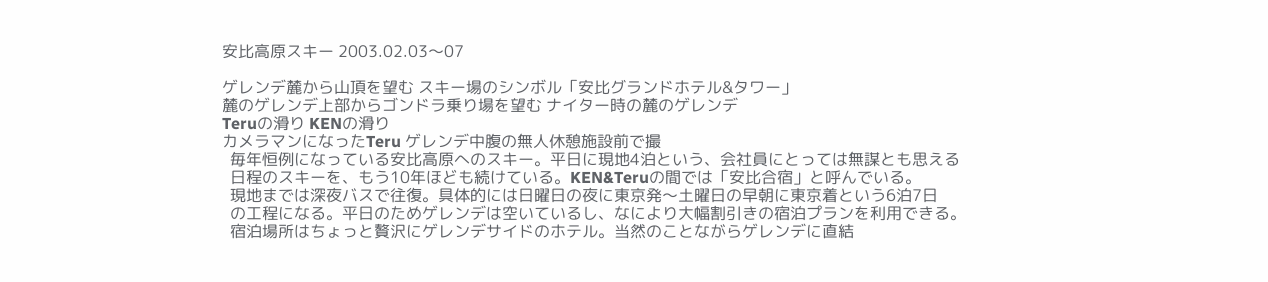安比高原スキー 2003.02.03〜07

ゲレンデ麓から山頂を望む スキー場のシンボル「安比グランドホテル&タワー」
麓のゲレンデ上部からゴンドラ乗り場を望む ナイター時の麓のゲレンデ
Teruの滑り KENの滑り
カメラマンになったTeru ゲレンデ中腹の無人休憩施設前で撮
  毎年恒例になっている安比高原へのスキー。平日に現地4泊という、会社員にとっては無謀とも思える
  日程のスキーを、もう10年ほども続けている。KEN&Teruの間では「安比合宿」と呼んでいる。
  現地までは深夜バスで往復。具体的には日曜日の夜に東京発〜土曜日の早朝に東京着という6泊7日
  の工程になる。平日のためゲレンデは空いているし、なにより大幅割引きの宿泊プランを利用できる。
  宿泊場所はちょっと贅沢にゲレンデサイドのホテル。当然のことながらゲレンデに直結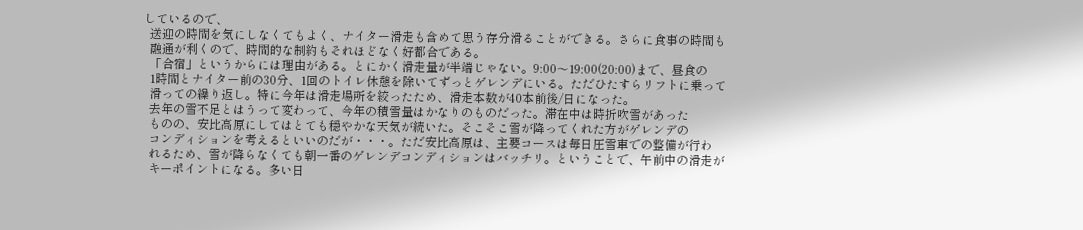しているので、
  送迎の時間を気にしなくてもよく、ナイター滑走も含めて思う存分滑ることができる。さらに食事の時間も
  融通が利くので、時間的な制約もそれほどなく好都合である。
  「合宿」というからには理由がある。とにかく滑走量が半端じゃない。9:00〜19:00(20:00)まで、昼食の
  1時間とナイター前の30分、1回のトイレ休憩を除いてずっとゲレンデにいる。ただひたすらリフトに乗って
  滑っての繰り返し。特に今年は滑走場所を絞ったため、滑走本数が40本前後/日になった。
  去年の雪不足とはうって変わって、今年の積雪量はかなりのものだった。滞在中は時折吹雪があった
  ものの、安比高原にしてはとても穏やかな天気が続いた。そこそこ雪が降ってくれた方がゲレンデの
  コンディションを考えるといいのだが・・・。ただ安比高原は、主要コースは毎日圧雪車での整備が行わ
  れるため、雪が降らなくても朝一番のゲレンデコンディションはバッチリ。ということで、午前中の滑走が
  キーポイントになる。多い日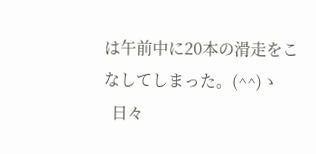は午前中に20本の滑走をこなしてしまった。(^^)ゝ
  日々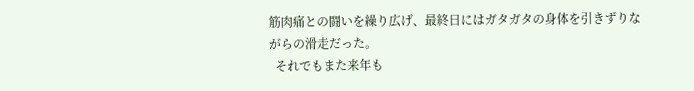筋肉痛との闘いを繰り広げ、最終日にはガタガタの身体を引きずりながらの滑走だった。
  それでもまた来年も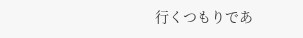行くつもりであ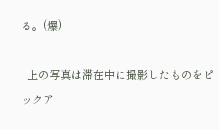る。(爆)

  上の写真は滞在中に撮影したものをピックア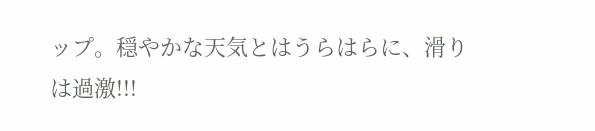ップ。穏やかな天気とはうらはらに、滑りは過激!!!